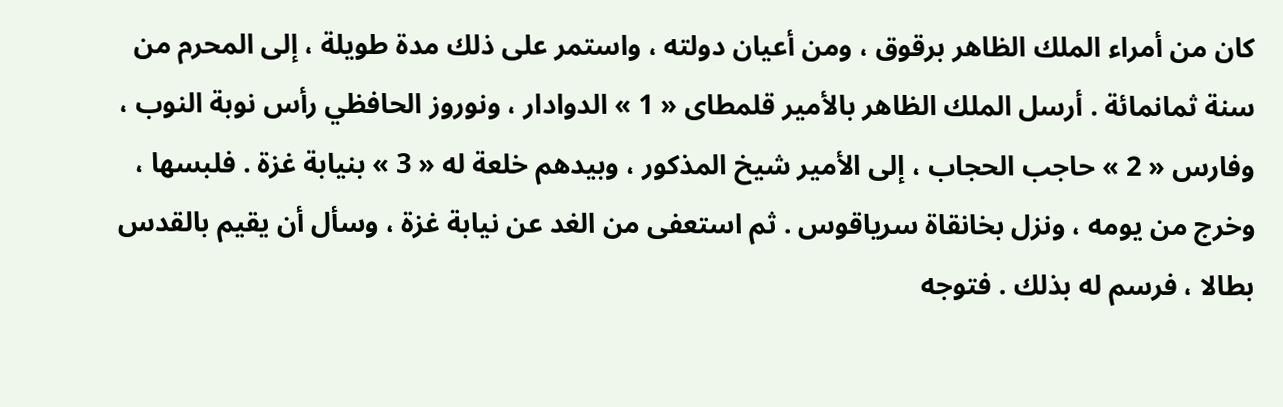كان من أمراء الملك الظاهر برقوق ، ومن أعيان دولته ، واستمر على ذلك مدة طويلة ، إلى المحرم من سنة ثمانمائة . أرسل الملك الظاهر بالأمير قلمطاى « 1 » الدوادار ، ونوروز الحافظي رأس نوبة النوب ، وفارس « 2 » حاجب الحجاب ، إلى الأمير شيخ المذكور ، وبيدهم خلعة له « 3 » بنيابة غزة . فلبسها ، وخرج من يومه ، ونزل بخانقاة سرياقوس . ثم استعفى من الغد عن نيابة غزة ، وسأل أن يقيم بالقدس بطالا ، فرسم له بذلك . فتوجه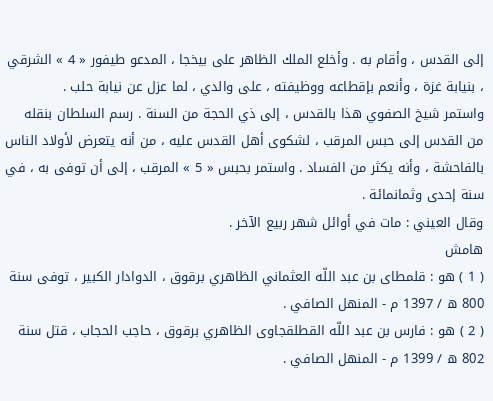إلى القدس ، وأقام به . وأخلع الملك الظاهر على بيخجا ، المدعو طيفور « 4 » الشرقي ، بنيابة غزة ، وأنعم بإقطاعه ووظيفته ، على والدي ، لما عزل عن نيابة حلب .
واستمر شيخ الصفوي هذا بالقدس ، إلى ذي الحجة من السنة . رسم السلطان بنقله من القدس إلى حبس المرقب ، لشكوى أهل القدس عليه ، من أنه يتعرض لأولاد الناس بالفاحشة ، وأنه يكثر من الفساد . واستمر بحبس « 5 » المرقب ، إلى أن توفى به ، في سنة إحدى وثمانمائة .
وقال العيني : مات في أوائل شهر ربيع الآخر .
هامش
( 1 ) هو : قلمطاى بن عبد اللّه العثماني الظاهري برقوق ، الدوادار الكبير ، توفى سنة 800 ه / 1397 م - المنهل الصافي .
( 2 ) هو : فارس بن عبد اللّه القطلقجاوى الظاهري برقوق ، حاجب الحجاب ، قتل سنة 802 ه / 1399 م - المنهل الصافي .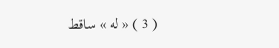( 3 ) « له » ساقط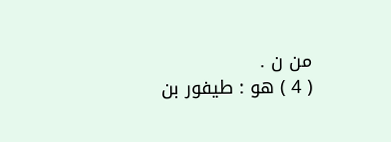من ن .
( 4 ) هو : طيفور بن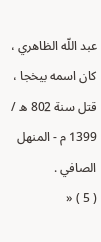عبد اللّه الظاهري ، كان اسمه بيخجا ، قتل سنة 802 ه / 1399 م - المنهل الصافي .
( 5 ) «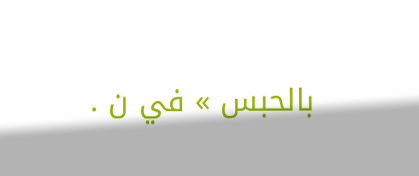بالحبس » في ن .